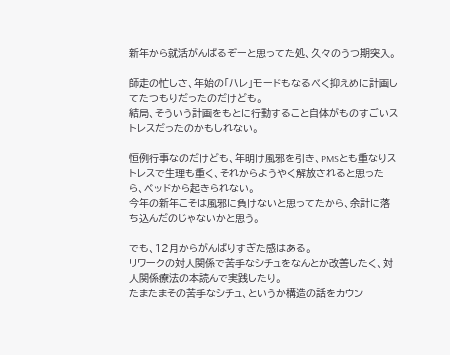新年から就活がんばるぞーと思ってた処、久々のうつ期突入。

師走の忙しさ、年始の「ハレ」モードもなるべく抑えめに計画してたつもりだったのだけども。
結局、そういう計画をもとに行動すること自体がものすごいストレスだったのかもしれない。

恒例行事なのだけども、年明け風邪を引き、PMSとも重なりストレスで生理も重く、それからようやく解放されると思ったら、ベッドから起きられない。
今年の新年こそは風邪に負けないと思ってたから、余計に落ち込んだのじゃないかと思う。

でも、12月からがんばりすぎた感はある。
リワークの対人関係で苦手なシチュをなんとか改善したく、対人関係療法の本読んで実践したり。
たまたまその苦手なシチュ、というか構造の話をカウン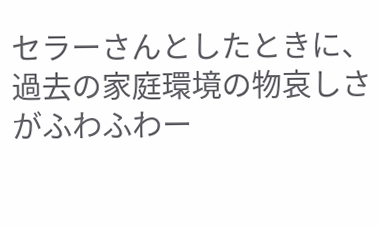セラーさんとしたときに、過去の家庭環境の物哀しさがふわふわー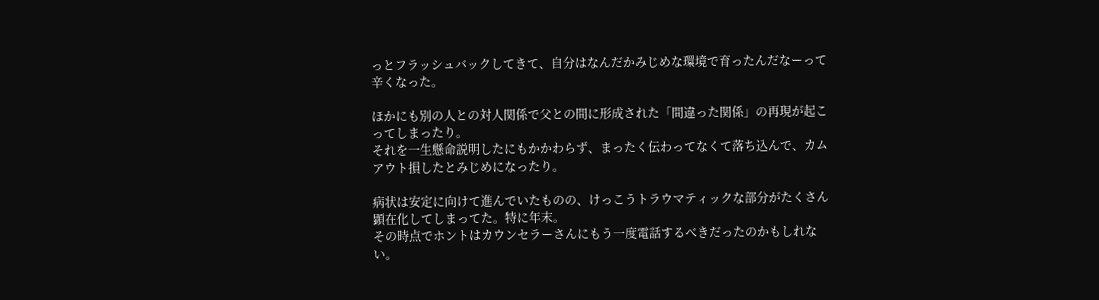っとフラッシュバックしてきて、自分はなんだかみじめな環境で育ったんだなーって辛くなった。

ほかにも別の人との対人関係で父との間に形成された「間違った関係」の再現が起こってしまったり。
それを一生懸命説明したにもかかわらず、まったく伝わってなくて落ち込んで、カムアウト損したとみじめになったり。

病状は安定に向けて進んでいたものの、けっこうトラウマティックな部分がたくさん顕在化してしまってた。特に年末。
その時点でホントはカウンセラーさんにもう一度電話するべきだったのかもしれない。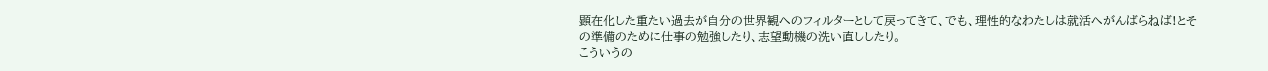顕在化した重たい過去が自分の世界観へのフィルターとして戻ってきて、でも、理性的なわたしは就活へがんばらねば!とその準備のために仕事の勉強したり、志望動機の洗い直ししたり。
こういうの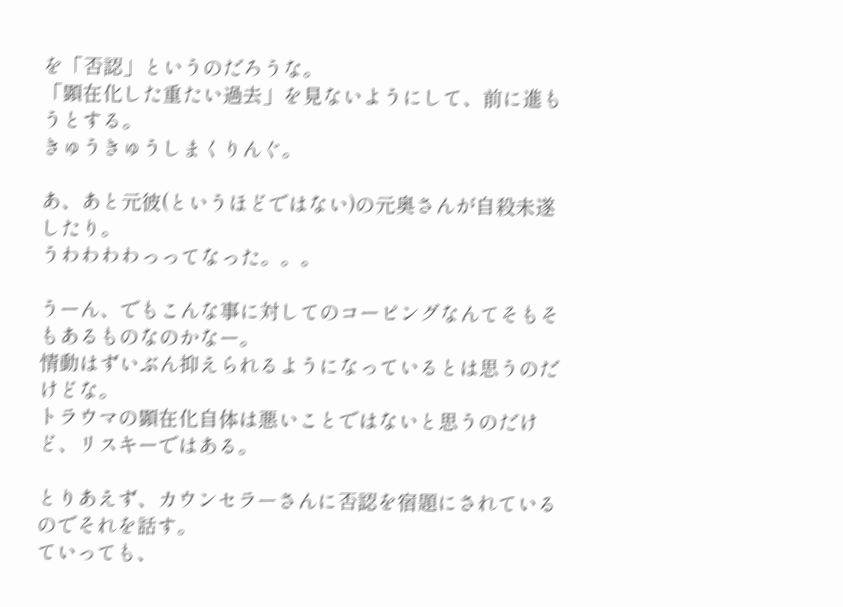を「否認」というのだろうな。
「顕在化した重たい過去」を見ないようにして、前に進もうとする。
きゅうきゅうしまくりんぐ。

あ、あと元彼(というほどではない)の元奥さんが自殺未遂したり。
うわわわわっってなった。。。

うーん、でもこんな事に対してのコーピングなんてそもそもあるものなのかなー。
情動はずいぶん抑えられるようになっているとは思うのだけどな。
トラウマの顕在化自体は悪いことではないと思うのだけど、リスキーではある。

とりあえず、カウンセラーさんに否認を宿題にされているのでそれを話す。
ていっても、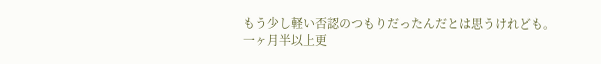もう少し軽い否認のつもりだったんだとは思うけれども。
一ヶ月半以上更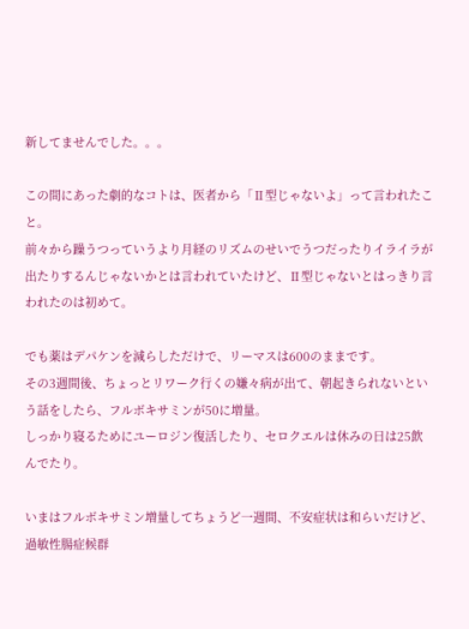新してませんでした。。。

この間にあった劇的なコトは、医者から「Ⅱ型じゃないよ」って言われたこと。
前々から躁うつっていうより月経のリズムのせいでうつだったりイライラが出たりするんじゃないかとは言われていたけど、Ⅱ型じゃないとはっきり言われたのは初めて。

でも薬はデパケンを減らしただけで、リーマスは600のままです。
その3週間後、ちょっとリワーク行くの嫌々病が出て、朝起きられないという話をしたら、フルボキサミンが50に増量。
しっかり寝るためにユーロジン復活したり、セロクエルは休みの日は25飲んでたり。

いまはフルボキサミン増量してちょうど一週間、不安症状は和らいだけど、過敏性腸症候群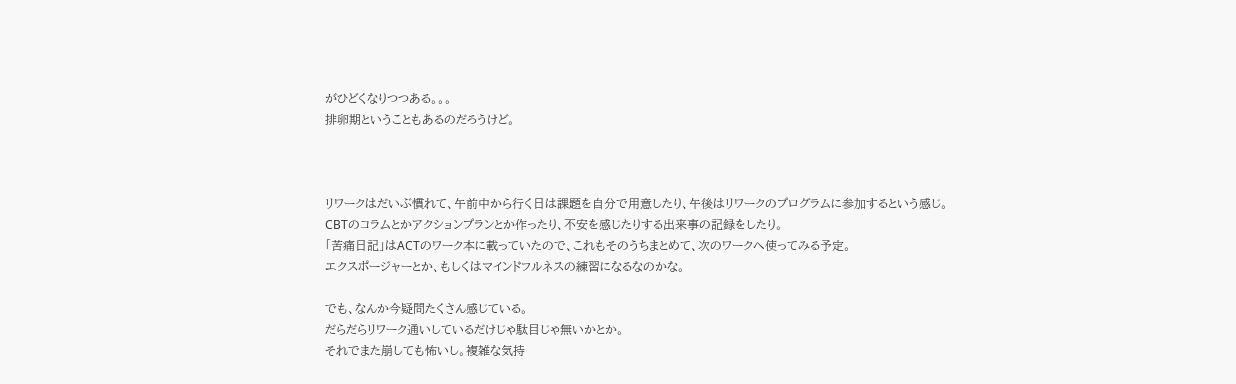がひどくなりつつある。。。
排卵期ということもあるのだろうけど。



リワークはだいぶ慣れて、午前中から行く日は課題を自分で用意したり、午後はリワークのプログラムに参加するという感じ。
CBTのコラムとかアクションプランとか作ったり、不安を感じたりする出来事の記録をしたり。
「苦痛日記」はACTのワーク本に載っていたので、これもそのうちまとめて、次のワークへ使ってみる予定。
エクスポージャーとか、もしくはマインドフルネスの練習になるなのかな。

でも、なんか今疑問たくさん感じている。
だらだらリワーク通いしているだけじゃ駄目じゃ無いかとか。
それでまた崩しても怖いし。複雑な気持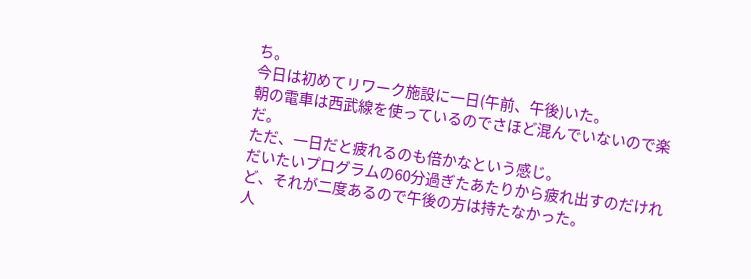ち。
今日は初めてリワーク施設に一日(午前、午後)いた。
朝の電車は西武線を使っているのでさほど混んでいないので楽だ。
ただ、一日だと疲れるのも倍かなという感じ。
だいたいプログラムの60分過ぎたあたりから疲れ出すのだけれど、それが二度あるので午後の方は持たなかった。
人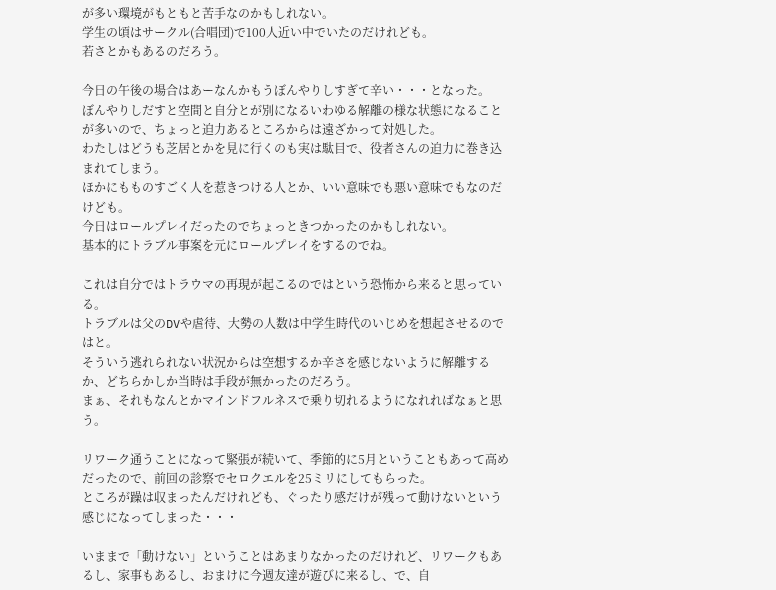が多い環境がもともと苦手なのかもしれない。
学生の頃はサークル(合唱団)で100人近い中でいたのだけれども。
若さとかもあるのだろう。

今日の午後の場合はあーなんかもうぼんやりしすぎて辛い・・・となった。
ぼんやりしだすと空間と自分とが別になるいわゆる解離の様な状態になることが多いので、ちょっと迫力あるところからは遠ざかって対処した。
わたしはどうも芝居とかを見に行くのも実は駄目で、役者さんの迫力に巻き込まれてしまう。
ほかにもものすごく人を惹きつける人とか、いい意味でも悪い意味でもなのだけども。
今日はロールプレイだったのでちょっときつかったのかもしれない。
基本的にトラブル事案を元にロールプレイをするのでね。

これは自分ではトラウマの再現が起こるのではという恐怖から来ると思っている。
トラブルは父のDVや虐待、大勢の人数は中学生時代のいじめを想起させるのではと。
そういう逃れられない状況からは空想するか辛さを感じないように解離するか、どちらかしか当時は手段が無かったのだろう。
まぁ、それもなんとかマインドフルネスで乗り切れるようになれればなぁと思う。

リワーク通うことになって緊張が続いて、季節的に5月ということもあって高めだったので、前回の診察でセロクエルを25ミリにしてもらった。
ところが躁は収まったんだけれども、ぐったり感だけが残って動けないという感じになってしまった・・・

いままで「動けない」ということはあまりなかったのだけれど、リワークもあるし、家事もあるし、おまけに今週友達が遊びに来るし、で、自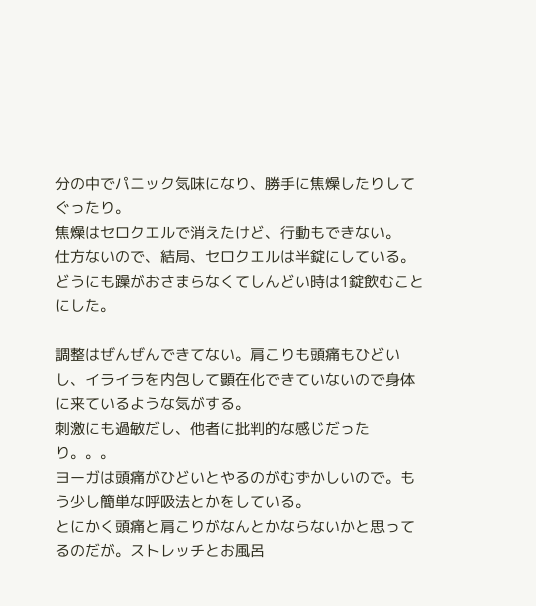分の中でパニック気味になり、勝手に焦燥したりしてぐったり。
焦燥はセロクエルで消えたけど、行動もできない。
仕方ないので、結局、セロクエルは半錠にしている。
どうにも躁がおさまらなくてしんどい時は1錠飲むことにした。

調整はぜんぜんできてない。肩こりも頭痛もひどいし、イライラを内包して顕在化できていないので身体に来ているような気がする。
刺激にも過敏だし、他者に批判的な感じだったり。。。
ヨーガは頭痛がひどいとやるのがむずかしいので。もう少し簡単な呼吸法とかをしている。
とにかく頭痛と肩こりがなんとかならないかと思ってるのだが。ストレッチとお風呂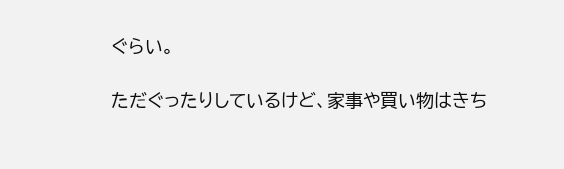ぐらい。

ただぐったりしているけど、家事や買い物はきち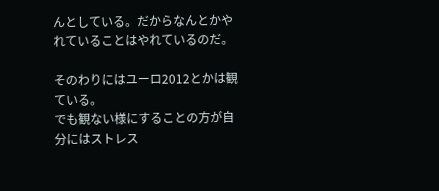んとしている。だからなんとかやれていることはやれているのだ。

そのわりにはユーロ2012とかは観ている。
でも観ない様にすることの方が自分にはストレス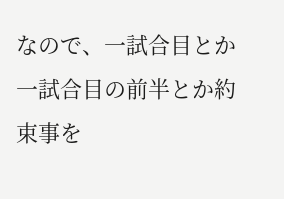なので、一試合目とか一試合目の前半とか約束事を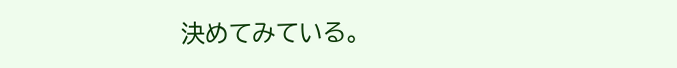決めてみている。